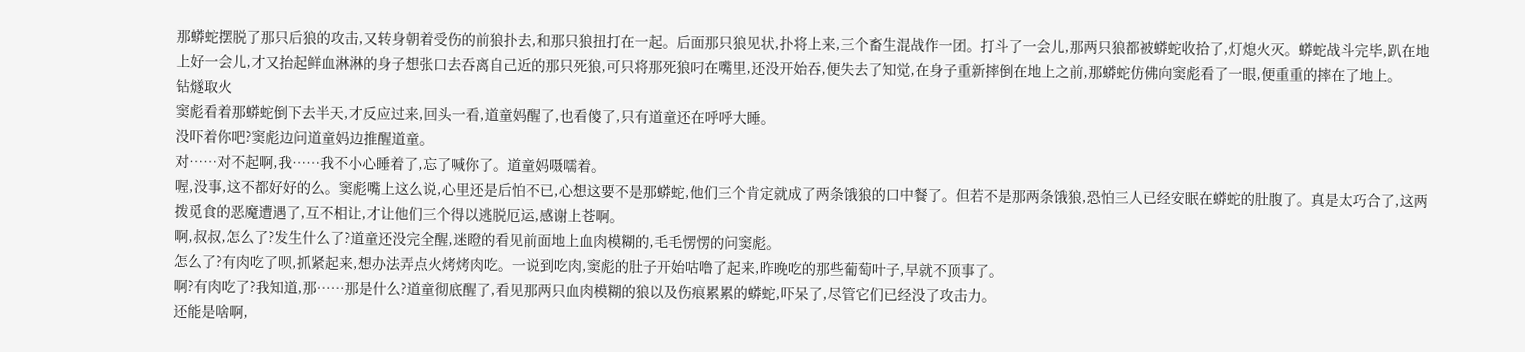那蟒蛇摆脱了那只后狼的攻击,又转身朝着受伤的前狼扑去,和那只狼扭打在一起。后面那只狼见状,扑将上来,三个畜生混战作一团。打斗了一会儿,那两只狼都被蟒蛇收拾了,灯熄火灭。蟒蛇战斗完毕,趴在地上好一会儿,才又抬起鲜血淋淋的身子想张口去吞离自己近的那只死狼,可只将那死狼叼在嘴里,还没开始吞,便失去了知觉,在身子重新摔倒在地上之前,那蟒蛇仿佛向窦彪看了一眼,便重重的摔在了地上。
钻燧取火
窦彪看着那蟒蛇倒下去半天,才反应过来,回头一看,道童妈醒了,也看傻了,只有道童还在呼呼大睡。
没吓着你吧?窦彪边问道童妈边推醒道童。
对……对不起啊,我……我不小心睡着了,忘了喊你了。道童妈嗫嚅着。
喔,没事,这不都好好的么。窦彪嘴上这么说,心里还是后怕不已,心想这要不是那蟒蛇,他们三个肯定就成了两条饿狼的口中餐了。但若不是那两条饿狼,恐怕三人已经安眠在蟒蛇的肚腹了。真是太巧合了,这两拨觅食的恶魔遭遇了,互不相让,才让他们三个得以逃脱厄运,感谢上苍啊。
啊,叔叔,怎么了?发生什么了?道童还没完全醒,迷瞪的看见前面地上血肉模糊的,毛毛愣愣的问窦彪。
怎么了?有肉吃了呗,抓紧起来,想办法弄点火烤烤肉吃。一说到吃肉,窦彪的肚子开始咕噜了起来,昨晚吃的那些葡萄叶子,早就不顶事了。
啊?有肉吃了?我知道,那……那是什么?道童彻底醒了,看见那两只血肉模糊的狼以及伤痕累累的蟒蛇,吓呆了,尽管它们已经没了攻击力。
还能是啥啊,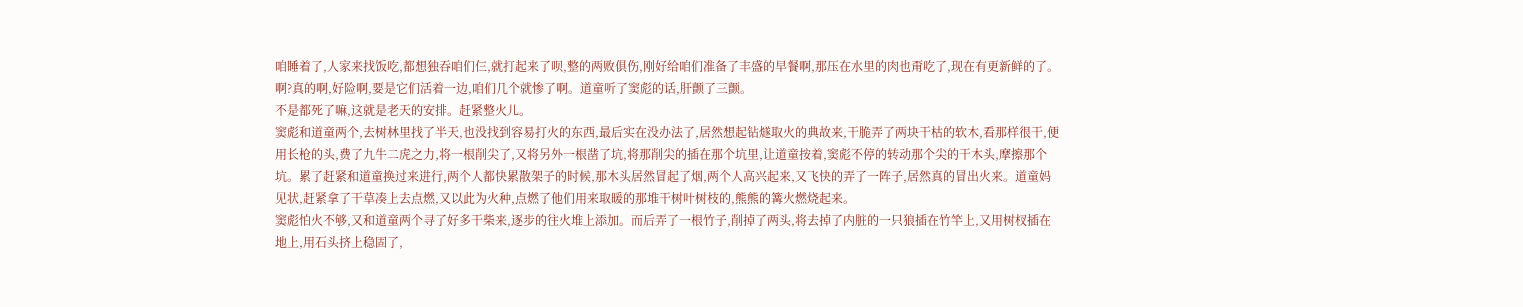咱睡着了,人家来找饭吃,都想独吞咱们仨,就打起来了呗,整的两败俱伤,刚好给咱们准备了丰盛的早餐啊,那压在水里的肉也甭吃了,现在有更新鲜的了。
啊?真的啊,好险啊,要是它们活着一边,咱们几个就惨了啊。道童听了窦彪的话,肝颤了三颤。
不是都死了嘛,这就是老天的安排。赶紧整火儿。
窦彪和道童两个,去树林里找了半天,也没找到容易打火的东西,最后实在没办法了,居然想起钻燧取火的典故来,干脆弄了两块干枯的软木,看那样很干,便用长枪的头,费了九牛二虎之力,将一根削尖了,又将另外一根凿了坑,将那削尖的插在那个坑里,让道童按着,窦彪不停的转动那个尖的干木头,摩擦那个坑。累了赶紧和道童换过来进行,两个人都快累散架子的时候,那木头居然冒起了烟,两个人高兴起来,又飞快的弄了一阵子,居然真的冒出火来。道童妈见状,赶紧拿了干草凑上去点燃,又以此为火种,点燃了他们用来取暖的那堆干树叶树枝的,熊熊的篝火燃烧起来。
窦彪怕火不够,又和道童两个寻了好多干柴来,逐步的往火堆上添加。而后弄了一根竹子,削掉了两头,将去掉了内脏的一只狼插在竹竿上,又用树杈插在地上,用石头挤上稳固了,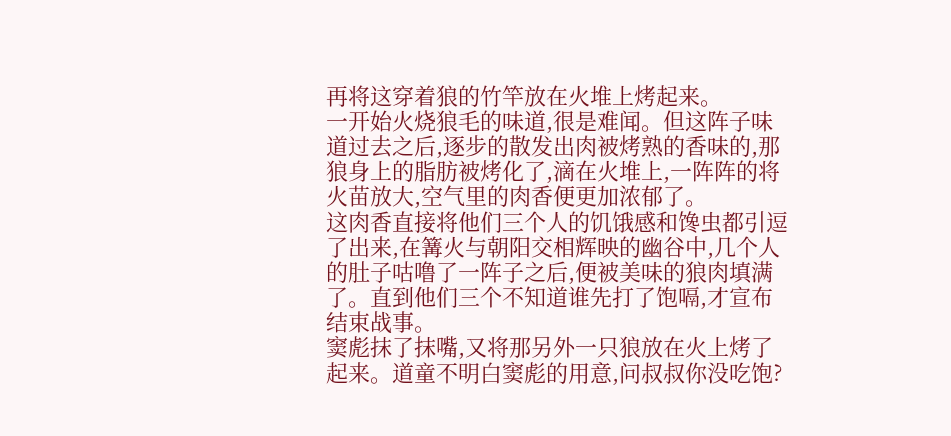再将这穿着狼的竹竿放在火堆上烤起来。
一开始火烧狼毛的味道,很是难闻。但这阵子味道过去之后,逐步的散发出肉被烤熟的香味的,那狼身上的脂肪被烤化了,滴在火堆上,一阵阵的将火苗放大,空气里的肉香便更加浓郁了。
这肉香直接将他们三个人的饥饿感和馋虫都引逗了出来,在篝火与朝阳交相辉映的幽谷中,几个人的肚子咕噜了一阵子之后,便被美味的狼肉填满了。直到他们三个不知道谁先打了饱嗝,才宣布结束战事。
窦彪抹了抹嘴,又将那另外一只狼放在火上烤了起来。道童不明白窦彪的用意,问叔叔你没吃饱?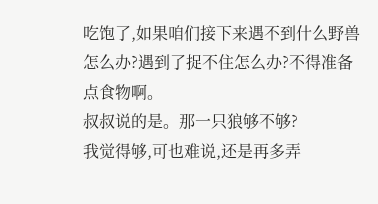吃饱了,如果咱们接下来遇不到什么野兽怎么办?遇到了捉不住怎么办?不得准备点食物啊。
叔叔说的是。那一只狼够不够?
我觉得够,可也难说,还是再多弄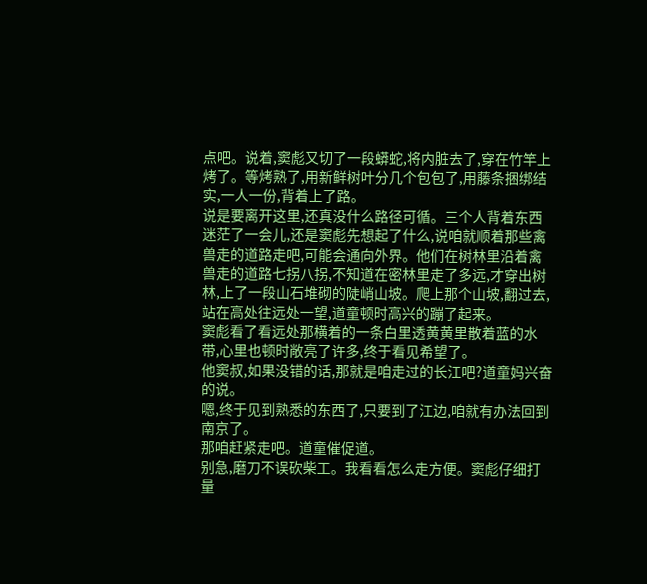点吧。说着,窦彪又切了一段蟒蛇,将内脏去了,穿在竹竿上烤了。等烤熟了,用新鲜树叶分几个包包了,用藤条捆绑结实,一人一份,背着上了路。
说是要离开这里,还真没什么路径可循。三个人背着东西迷茫了一会儿,还是窦彪先想起了什么,说咱就顺着那些禽兽走的道路走吧,可能会通向外界。他们在树林里沿着禽兽走的道路七拐八拐,不知道在密林里走了多远,才穿出树林,上了一段山石堆砌的陡峭山坡。爬上那个山坡,翻过去,站在高处往远处一望,道童顿时高兴的蹦了起来。
窦彪看了看远处那横着的一条白里透黄黄里散着蓝的水带,心里也顿时敞亮了许多,终于看见希望了。
他窦叔,如果没错的话,那就是咱走过的长江吧?道童妈兴奋的说。
嗯,终于见到熟悉的东西了,只要到了江边,咱就有办法回到南京了。
那咱赶紧走吧。道童催促道。
别急,磨刀不误砍柴工。我看看怎么走方便。窦彪仔细打量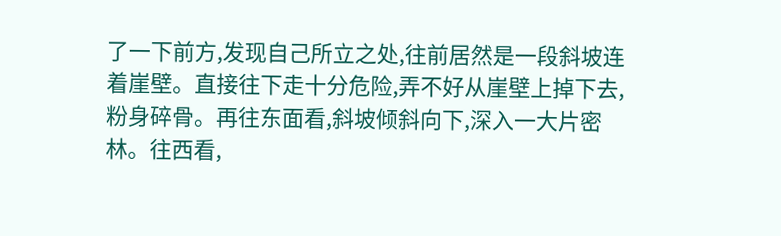了一下前方,发现自己所立之处,往前居然是一段斜坡连着崖壁。直接往下走十分危险,弄不好从崖壁上掉下去,粉身碎骨。再往东面看,斜坡倾斜向下,深入一大片密林。往西看,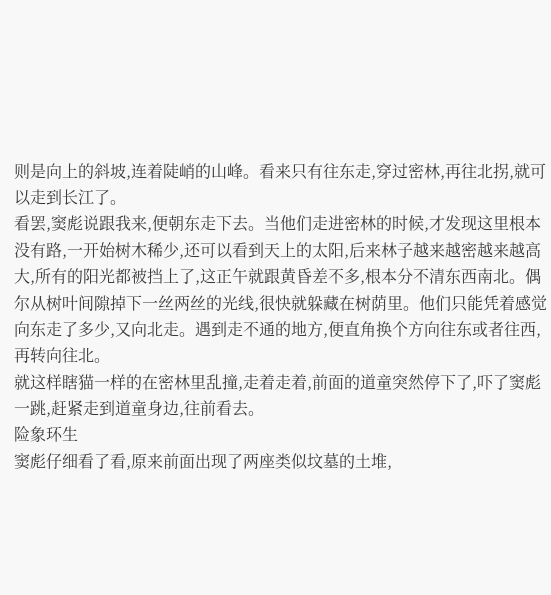则是向上的斜坡,连着陡峭的山峰。看来只有往东走,穿过密林,再往北拐,就可以走到长江了。
看罢,窦彪说跟我来,便朝东走下去。当他们走进密林的时候,才发现这里根本没有路,一开始树木稀少,还可以看到天上的太阳,后来林子越来越密越来越高大,所有的阳光都被挡上了,这正午就跟黄昏差不多,根本分不清东西南北。偶尔从树叶间隙掉下一丝两丝的光线,很快就躲藏在树荫里。他们只能凭着感觉向东走了多少,又向北走。遇到走不通的地方,便直角换个方向往东或者往西,再转向往北。
就这样瞎猫一样的在密林里乱撞,走着走着,前面的道童突然停下了,吓了窦彪一跳,赶紧走到道童身边,往前看去。
险象环生
窦彪仔细看了看,原来前面出现了两座类似坟墓的土堆,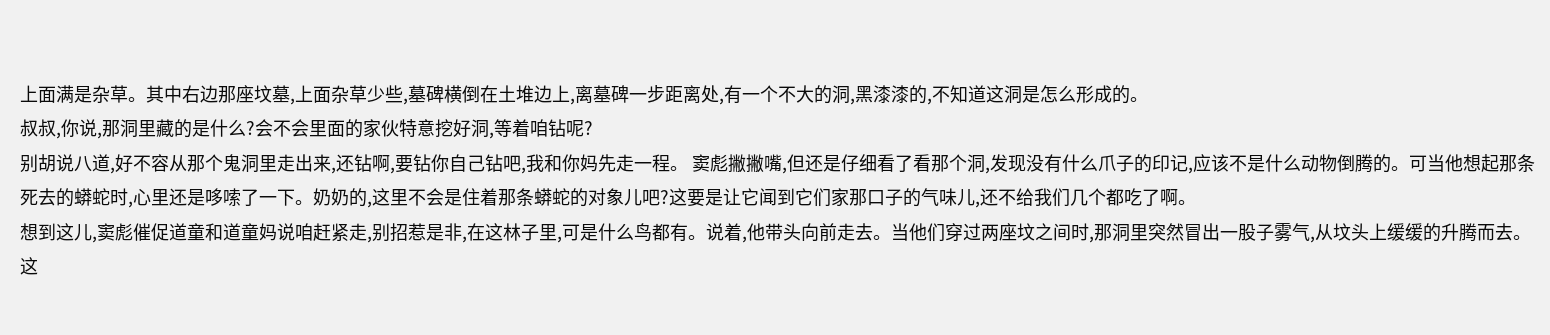上面满是杂草。其中右边那座坟墓,上面杂草少些,墓碑横倒在土堆边上,离墓碑一步距离处,有一个不大的洞,黑漆漆的,不知道这洞是怎么形成的。
叔叔,你说,那洞里藏的是什么?会不会里面的家伙特意挖好洞,等着咱钻呢?
别胡说八道,好不容从那个鬼洞里走出来,还钻啊,要钻你自己钻吧,我和你妈先走一程。 窦彪撇撇嘴,但还是仔细看了看那个洞,发现没有什么爪子的印记,应该不是什么动物倒腾的。可当他想起那条死去的蟒蛇时,心里还是哆嗦了一下。奶奶的,这里不会是住着那条蟒蛇的对象儿吧?这要是让它闻到它们家那口子的气味儿,还不给我们几个都吃了啊。
想到这儿,窦彪催促道童和道童妈说咱赶紧走,别招惹是非,在这林子里,可是什么鸟都有。说着,他带头向前走去。当他们穿过两座坟之间时,那洞里突然冒出一股子雾气,从坟头上缓缓的升腾而去。
这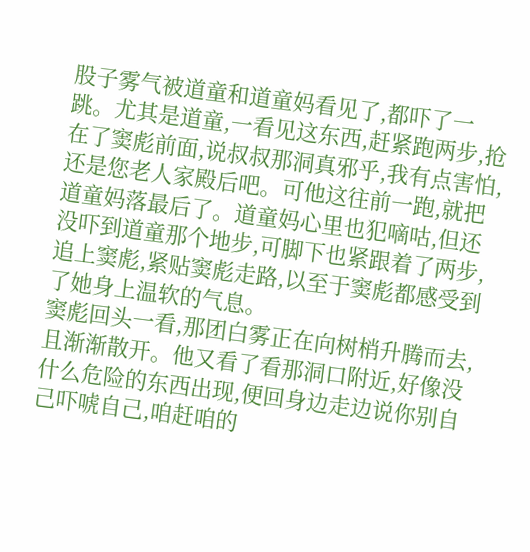股子雾气被道童和道童妈看见了,都吓了一跳。尤其是道童,一看见这东西,赶紧跑两步,抢在了窦彪前面,说叔叔那洞真邪乎,我有点害怕,还是您老人家殿后吧。可他这往前一跑,就把道童妈落最后了。道童妈心里也犯嘀咕,但还没吓到道童那个地步,可脚下也紧跟着了两步,追上窦彪,紧贴窦彪走路,以至于窦彪都感受到了她身上温软的气息。
窦彪回头一看,那团白雾正在向树梢升腾而去,且渐渐散开。他又看了看那洞口附近,好像没什么危险的东西出现,便回身边走边说你别自己吓唬自己,咱赶咱的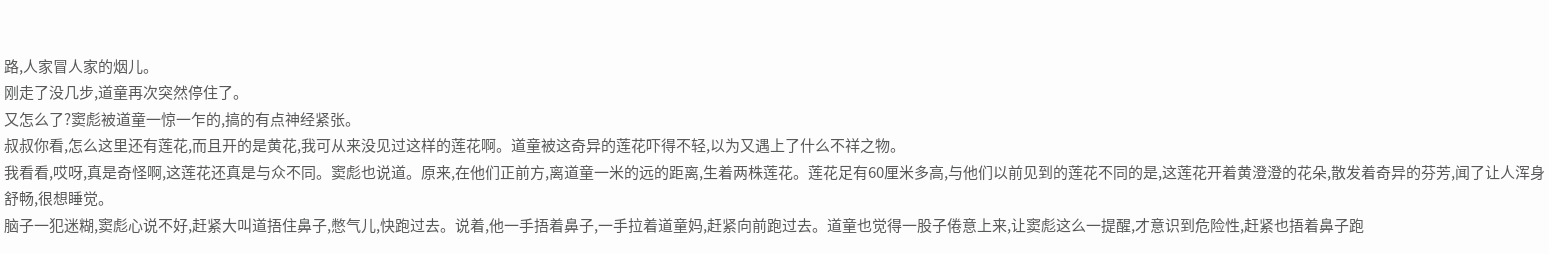路,人家冒人家的烟儿。
刚走了没几步,道童再次突然停住了。
又怎么了?窦彪被道童一惊一乍的,搞的有点神经紧张。
叔叔你看,怎么这里还有莲花,而且开的是黄花,我可从来没见过这样的莲花啊。道童被这奇异的莲花吓得不轻,以为又遇上了什么不祥之物。
我看看,哎呀,真是奇怪啊,这莲花还真是与众不同。窦彪也说道。原来,在他们正前方,离道童一米的远的距离,生着两株莲花。莲花足有60厘米多高,与他们以前见到的莲花不同的是,这莲花开着黄澄澄的花朵,散发着奇异的芬芳,闻了让人浑身舒畅,很想睡觉。
脑子一犯迷糊,窦彪心说不好,赶紧大叫道捂住鼻子,憋气儿,快跑过去。说着,他一手捂着鼻子,一手拉着道童妈,赶紧向前跑过去。道童也觉得一股子倦意上来,让窦彪这么一提醒,才意识到危险性,赶紧也捂着鼻子跑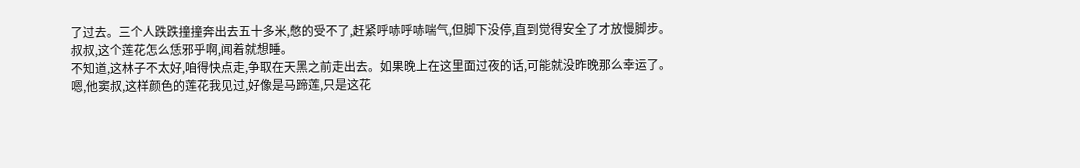了过去。三个人跌跌撞撞奔出去五十多米,憋的受不了,赶紧呼哧呼哧喘气,但脚下没停,直到觉得安全了才放慢脚步。
叔叔,这个莲花怎么恁邪乎啊,闻着就想睡。
不知道,这林子不太好,咱得快点走,争取在天黑之前走出去。如果晚上在这里面过夜的话,可能就没昨晚那么幸运了。
嗯,他窦叔,这样颜色的莲花我见过,好像是马蹄莲,只是这花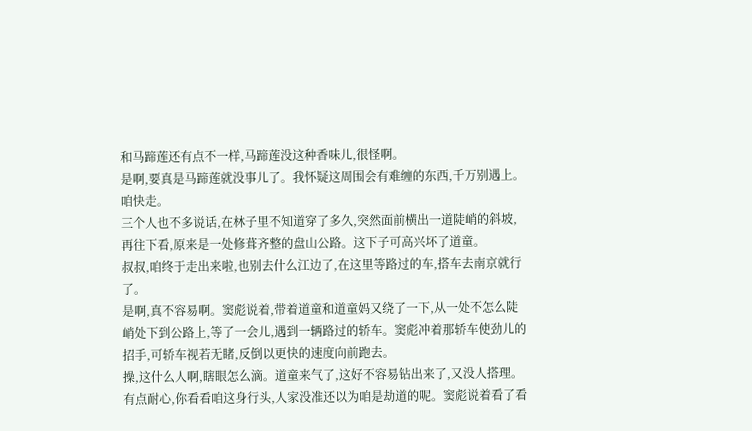和马蹄莲还有点不一样,马蹄莲没这种香味儿,很怪啊。
是啊,要真是马蹄莲就没事儿了。我怀疑这周围会有难缠的东西,千万别遇上。咱快走。
三个人也不多说话,在林子里不知道穿了多久,突然面前横出一道陡峭的斜坡,再往下看,原来是一处修葺齐整的盘山公路。这下子可高兴坏了道童。
叔叔,咱终于走出来啦,也别去什么江边了,在这里等路过的车,搭车去南京就行了。
是啊,真不容易啊。窦彪说着,带着道童和道童妈又绕了一下,从一处不怎么陡峭处下到公路上,等了一会儿,遇到一辆路过的轿车。窦彪冲着那轿车使劲儿的招手,可轿车视若无睹,反倒以更快的速度向前跑去。
操,这什么人啊,瞎眼怎么滴。道童来气了,这好不容易钻出来了,又没人搭理。
有点耐心,你看看咱这身行头,人家没准还以为咱是劫道的呢。窦彪说着看了看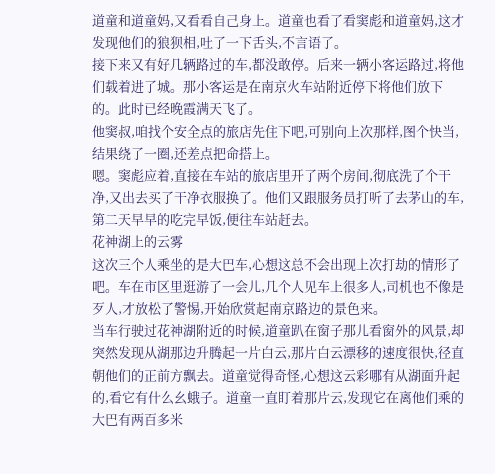道童和道童妈,又看看自己身上。道童也看了看窦彪和道童妈,这才发现他们的狼狈相,吐了一下舌头,不言语了。
接下来又有好几辆路过的车,都没敢停。后来一辆小客运路过,将他们载着进了城。那小客运是在南京火车站附近停下将他们放下的。此时已经晚霞满天飞了。
他窦叔,咱找个安全点的旅店先住下吧,可别向上次那样,图个快当,结果绕了一圈,还差点把命搭上。
嗯。窦彪应着,直接在车站的旅店里开了两个房间,彻底洗了个干净,又出去买了干净衣服换了。他们又跟服务员打听了去茅山的车,第二天早早的吃完早饭,便往车站赶去。
花神湖上的云雾
这次三个人乘坐的是大巴车,心想这总不会出现上次打劫的情形了吧。车在市区里逛游了一会儿,几个人见车上很多人,司机也不像是歹人,才放松了警惕,开始欣赏起南京路边的景色来。
当车行驶过花神湖附近的时候,道童趴在窗子那儿看窗外的风景,却突然发现从湖那边升腾起一片白云,那片白云漂移的速度很快,径直朝他们的正前方飘去。道童觉得奇怪,心想这云彩哪有从湖面升起的,看它有什么幺蛾子。道童一直盯着那片云,发现它在离他们乘的大巴有两百多米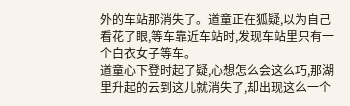外的车站那消失了。道童正在狐疑,以为自己看花了眼,等车靠近车站时,发现车站里只有一个白衣女子等车。
道童心下登时起了疑,心想怎么会这么巧,那湖里升起的云到这儿就消失了,却出现这么一个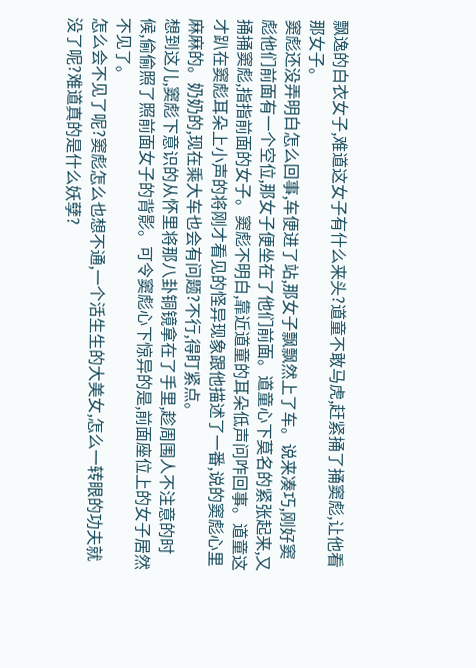飘逸的白衣女子,难道这女子有什么来头?道童不敢马虎,赶紧捅了捅窦彪,让他看那女子。
窦彪还没弄明白怎么回事,车便进了站,那女子飘飘然上了车。说来凑巧,刚好窦彪他们前面有一个空位,那女子便坐在了他们前面。道童心下莫名的紧张起来,又捅捅窦彪,指指前面的女子。窦彪不明白,靠近道童的耳朵低声问咋回事。道童这才趴在窦彪耳朵上小声的将刚才看见的怪异现象跟他描述了一番,说的窦彪心里麻麻的。奶奶的,现在乘大车也会有问题?不行,得盯紧点。
想到这儿,窦彪下意识的从怀里将那八卦铜镜拿在了手里,趁周围人不注意的时候,偷偷照了照前面女子的背影。可令窦彪心下惊异的是,前面座位上的女子居然不见了。
怎么会不见了呢?窦彪怎么也想不通,一个活生生的大美女,怎么一转眼的功夫就没了呢?难道真的是什么妖孽?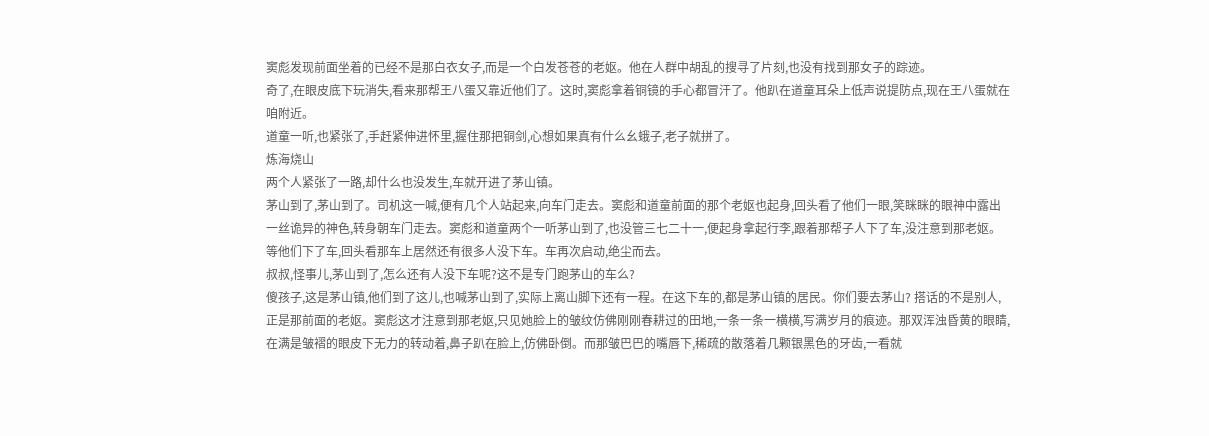窦彪发现前面坐着的已经不是那白衣女子,而是一个白发苍苍的老妪。他在人群中胡乱的搜寻了片刻,也没有找到那女子的踪迹。
奇了,在眼皮底下玩消失,看来那帮王八蛋又靠近他们了。这时,窦彪拿着铜镜的手心都冒汗了。他趴在道童耳朵上低声说提防点,现在王八蛋就在咱附近。
道童一听,也紧张了,手赶紧伸进怀里,握住那把铜剑,心想如果真有什么幺蛾子,老子就拼了。
炼海烧山
两个人紧张了一路,却什么也没发生,车就开进了茅山镇。
茅山到了,茅山到了。司机这一喊,便有几个人站起来,向车门走去。窦彪和道童前面的那个老妪也起身,回头看了他们一眼,笑眯眯的眼神中露出一丝诡异的神色,转身朝车门走去。窦彪和道童两个一听茅山到了,也没管三七二十一,便起身拿起行李,跟着那帮子人下了车,没注意到那老妪。
等他们下了车,回头看那车上居然还有很多人没下车。车再次启动,绝尘而去。
叔叔,怪事儿,茅山到了,怎么还有人没下车呢?这不是专门跑茅山的车么?
傻孩子,这是茅山镇,他们到了这儿,也喊茅山到了,实际上离山脚下还有一程。在这下车的,都是茅山镇的居民。你们要去茅山? 搭话的不是别人,正是那前面的老妪。窦彪这才注意到那老妪,只见她脸上的皱纹仿佛刚刚春耕过的田地,一条一条一横横,写满岁月的痕迹。那双浑浊昏黄的眼睛,在满是皱褶的眼皮下无力的转动着,鼻子趴在脸上,仿佛卧倒。而那皱巴巴的嘴唇下,稀疏的散落着几颗银黑色的牙齿,一看就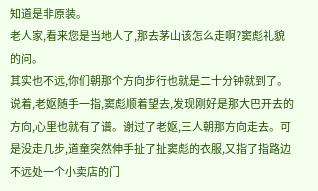知道是非原装。
老人家,看来您是当地人了,那去茅山该怎么走啊?窦彪礼貌的问。
其实也不远,你们朝那个方向步行也就是二十分钟就到了。说着,老妪随手一指,窦彪顺着望去,发现刚好是那大巴开去的方向,心里也就有了谱。谢过了老妪,三人朝那方向走去。可是没走几步,道童突然伸手扯了扯窦彪的衣服,又指了指路边不远处一个小卖店的门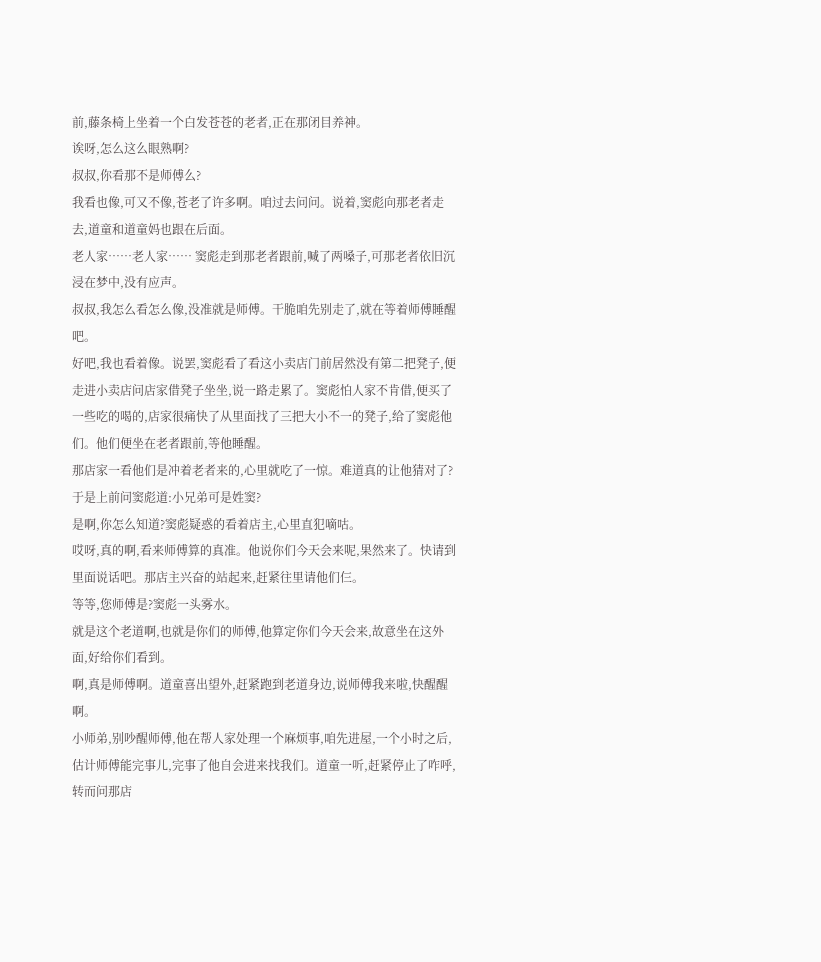前,藤条椅上坐着一个白发苍苍的老者,正在那闭目养神。
诶呀,怎么这么眼熟啊?
叔叔,你看那不是师傅么?
我看也像,可又不像,苍老了许多啊。咱过去问问。说着,窦彪向那老者走去,道童和道童妈也跟在后面。
老人家……老人家…… 窦彪走到那老者跟前,喊了两嗓子,可那老者依旧沉浸在梦中,没有应声。
叔叔,我怎么看怎么像,没准就是师傅。干脆咱先别走了,就在等着师傅睡醒吧。
好吧,我也看着像。说罢,窦彪看了看这小卖店门前居然没有第二把凳子,便走进小卖店问店家借凳子坐坐,说一路走累了。窦彪怕人家不肯借,便买了一些吃的喝的,店家很痛快了从里面找了三把大小不一的凳子,给了窦彪他们。他们便坐在老者跟前,等他睡醒。
那店家一看他们是冲着老者来的,心里就吃了一惊。难道真的让他猜对了?于是上前问窦彪道:小兄弟可是姓窦?
是啊,你怎么知道?窦彪疑惑的看着店主,心里直犯嘀咕。
哎呀,真的啊,看来师傅算的真准。他说你们今天会来呢,果然来了。快请到里面说话吧。那店主兴奋的站起来,赶紧往里请他们仨。
等等,您师傅是?窦彪一头雾水。
就是这个老道啊,也就是你们的师傅,他算定你们今天会来,故意坐在这外面,好给你们看到。
啊,真是师傅啊。道童喜出望外,赶紧跑到老道身边,说师傅我来啦,快醒醒啊。
小师弟,别吵醒师傅,他在帮人家处理一个麻烦事,咱先进屋,一个小时之后,估计师傅能完事儿,完事了他自会进来找我们。道童一听,赶紧停止了咋呼,转而问那店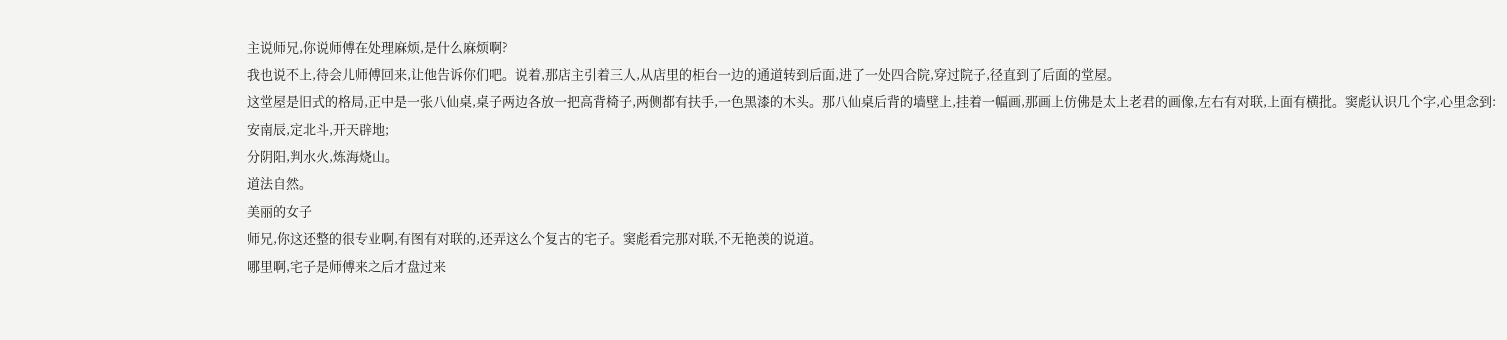主说师兄,你说师傅在处理麻烦,是什么麻烦啊?
我也说不上,待会儿师傅回来,让他告诉你们吧。说着,那店主引着三人,从店里的柜台一边的通道转到后面,进了一处四合院,穿过院子,径直到了后面的堂屋。
这堂屋是旧式的格局,正中是一张八仙桌,桌子两边各放一把高背椅子,两侧都有扶手,一色黑漆的木头。那八仙桌后背的墙壁上,挂着一幅画,那画上仿佛是太上老君的画像,左右有对联,上面有横批。窦彪认识几个字,心里念到:
安南辰,定北斗,开天辟地;
分阴阳,判水火,炼海烧山。
道法自然。
美丽的女子
师兄,你这还整的很专业啊,有图有对联的,还弄这么个复古的宅子。窦彪看完那对联,不无艳羡的说道。
哪里啊,宅子是师傅来之后才盘过来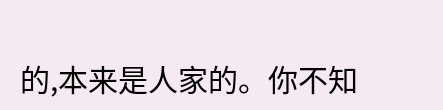的,本来是人家的。你不知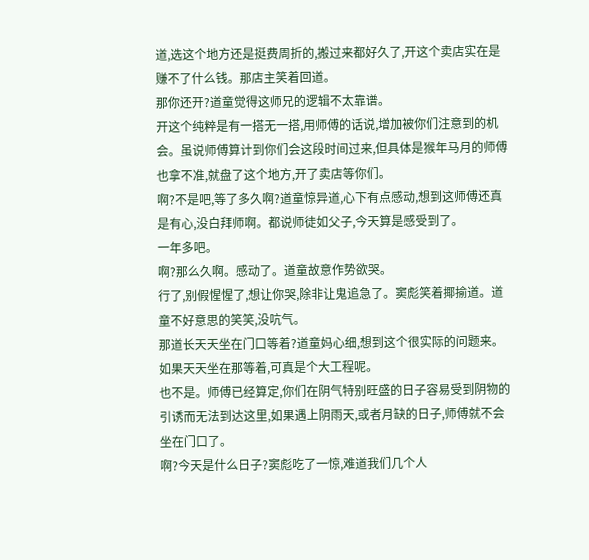道,选这个地方还是挺费周折的,搬过来都好久了,开这个卖店实在是赚不了什么钱。那店主笑着回道。
那你还开?道童觉得这师兄的逻辑不太靠谱。
开这个纯粹是有一搭无一搭,用师傅的话说,增加被你们注意到的机会。虽说师傅算计到你们会这段时间过来,但具体是猴年马月的师傅也拿不准,就盘了这个地方,开了卖店等你们。
啊?不是吧,等了多久啊?道童惊异道,心下有点感动,想到这师傅还真是有心,没白拜师啊。都说师徒如父子,今天算是感受到了。
一年多吧。
啊?那么久啊。感动了。道童故意作势欲哭。
行了,别假惺惺了,想让你哭,除非让鬼追急了。窦彪笑着揶揄道。道童不好意思的笑笑,没吭气。
那道长天天坐在门口等着?道童妈心细,想到这个很实际的问题来。如果天天坐在那等着,可真是个大工程呢。
也不是。师傅已经算定,你们在阴气特别旺盛的日子容易受到阴物的引诱而无法到达这里,如果遇上阴雨天,或者月缺的日子,师傅就不会坐在门口了。
啊?今天是什么日子?窦彪吃了一惊,难道我们几个人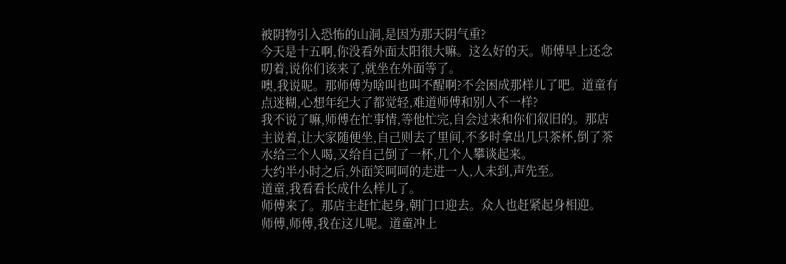被阴物引入恐怖的山洞,是因为那天阴气重?
今天是十五啊,你没看外面太阳很大嘛。这么好的天。师傅早上还念叨着,说你们该来了,就坐在外面等了。
噢,我说呢。那师傅为啥叫也叫不醒啊?不会困成那样儿了吧。道童有点迷糊,心想年纪大了都觉轻,难道师傅和别人不一样?
我不说了嘛,师傅在忙事情,等他忙完,自会过来和你们叙旧的。那店主说着,让大家随便坐,自己则去了里间,不多时拿出几只茶杯,倒了茶水给三个人喝,又给自己倒了一杯,几个人攀谈起来。
大约半小时之后,外面笑呵呵的走进一人,人未到,声先至。
道童,我看看长成什么样儿了。
师傅来了。那店主赶忙起身,朝门口迎去。众人也赶紧起身相迎。
师傅,师傅,我在这儿呢。道童冲上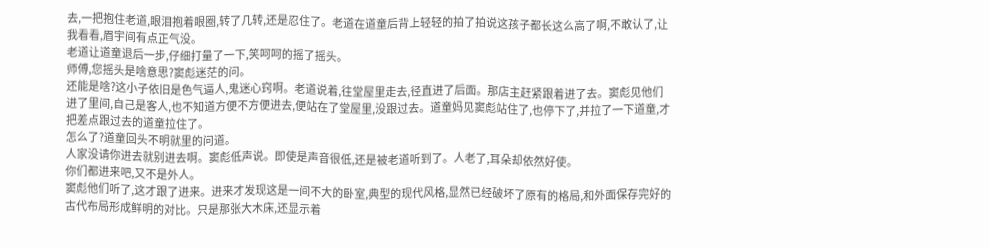去,一把抱住老道,眼泪抱着眼圈,转了几转,还是忍住了。老道在道童后背上轻轻的拍了拍说这孩子都长这么高了啊,不敢认了,让我看看,眉宇间有点正气没。
老道让道童退后一步,仔细打量了一下,笑呵呵的摇了摇头。
师傅,您摇头是啥意思?窦彪迷茫的问。
还能是啥?这小子依旧是色气逼人,鬼迷心窍啊。老道说着,往堂屋里走去,径直进了后面。那店主赶紧跟着进了去。窦彪见他们进了里间,自己是客人,也不知道方便不方便进去,便站在了堂屋里,没跟过去。道童妈见窦彪站住了,也停下了,并拉了一下道童,才把差点跟过去的道童拉住了。
怎么了?道童回头不明就里的问道。
人家没请你进去就别进去啊。窦彪低声说。即使是声音很低,还是被老道听到了。人老了,耳朵却依然好使。
你们都进来吧,又不是外人。
窦彪他们听了,这才跟了进来。进来才发现这是一间不大的卧室,典型的现代风格,显然已经破坏了原有的格局,和外面保存完好的古代布局形成鲜明的对比。只是那张大木床,还显示着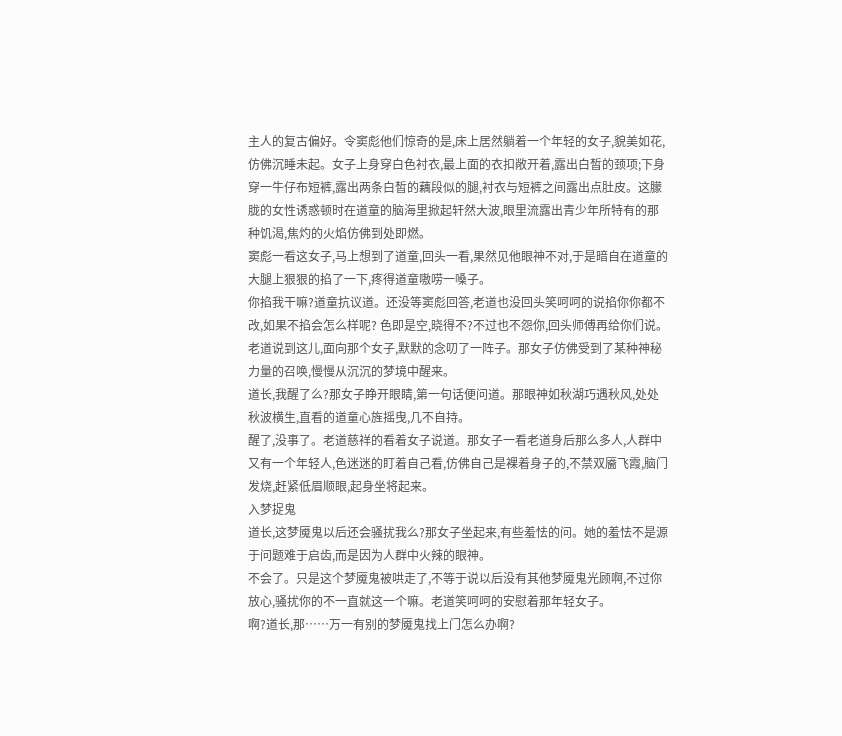主人的复古偏好。令窦彪他们惊奇的是,床上居然躺着一个年轻的女子,貌美如花,仿佛沉睡未起。女子上身穿白色衬衣,最上面的衣扣敞开着,露出白皙的颈项;下身穿一牛仔布短裤,露出两条白皙的藕段似的腿,衬衣与短裤之间露出点肚皮。这朦胧的女性诱惑顿时在道童的脑海里掀起轩然大波,眼里流露出青少年所特有的那种饥渴,焦灼的火焰仿佛到处即燃。
窦彪一看这女子,马上想到了道童,回头一看,果然见他眼神不对,于是暗自在道童的大腿上狠狠的掐了一下,疼得道童嗷唠一嗓子。
你掐我干嘛?道童抗议道。还没等窦彪回答,老道也没回头笑呵呵的说掐你你都不改,如果不掐会怎么样呢? 色即是空,晓得不?不过也不怨你,回头师傅再给你们说。老道说到这儿,面向那个女子,默默的念叨了一阵子。那女子仿佛受到了某种神秘力量的召唤,慢慢从沉沉的梦境中醒来。
道长,我醒了么?那女子睁开眼睛,第一句话便问道。那眼神如秋湖巧遇秋风,处处秋波横生,直看的道童心旌摇曳,几不自持。
醒了,没事了。老道慈祥的看着女子说道。那女子一看老道身后那么多人,人群中又有一个年轻人,色迷迷的盯着自己看,仿佛自己是裸着身子的,不禁双靥飞霞,脑门发烧,赶紧低眉顺眼,起身坐将起来。
入梦捉鬼
道长,这梦魇鬼以后还会骚扰我么?那女子坐起来,有些羞怯的问。她的羞怯不是源于问题难于启齿,而是因为人群中火辣的眼神。
不会了。只是这个梦魇鬼被哄走了,不等于说以后没有其他梦魇鬼光顾啊,不过你放心,骚扰你的不一直就这一个嘛。老道笑呵呵的安慰着那年轻女子。
啊?道长,那……万一有别的梦魇鬼找上门怎么办啊?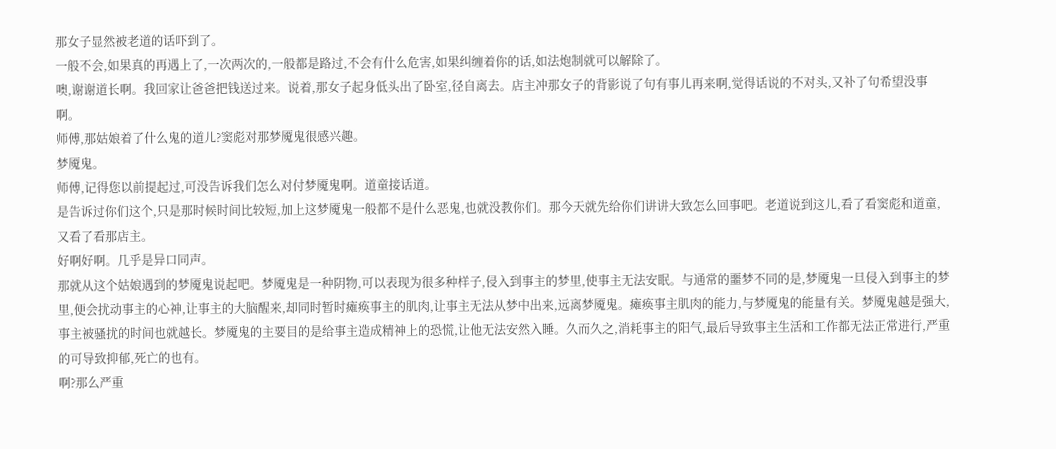那女子显然被老道的话吓到了。
一般不会,如果真的再遇上了,一次两次的,一般都是路过,不会有什么危害,如果纠缠着你的话,如法炮制就可以解除了。
噢,谢谢道长啊。我回家让爸爸把钱送过来。说着,那女子起身低头出了卧室,径自离去。店主冲那女子的背影说了句有事儿再来啊,觉得话说的不对头,又补了句希望没事啊。
师傅,那姑娘着了什么鬼的道儿?窦彪对那梦魇鬼很感兴趣。
梦魇鬼。
师傅,记得您以前提起过,可没告诉我们怎么对付梦魇鬼啊。道童接话道。
是告诉过你们这个,只是那时候时间比较短,加上这梦魇鬼一般都不是什么恶鬼,也就没教你们。那今天就先给你们讲讲大致怎么回事吧。老道说到这儿,看了看窦彪和道童,又看了看那店主。
好啊好啊。几乎是异口同声。
那就从这个姑娘遇到的梦魇鬼说起吧。梦魇鬼是一种阴物,可以表现为很多种样子,侵入到事主的梦里,使事主无法安眠。与通常的噩梦不同的是,梦魇鬼一旦侵入到事主的梦里,便会扰动事主的心神,让事主的大脑醒来,却同时暂时瘫痪事主的肌肉,让事主无法从梦中出来,远离梦魇鬼。瘫痪事主肌肉的能力,与梦魇鬼的能量有关。梦魇鬼越是强大,事主被骚扰的时间也就越长。梦魇鬼的主要目的是给事主造成精神上的恐慌,让他无法安然入睡。久而久之,消耗事主的阳气,最后导致事主生活和工作都无法正常进行,严重的可导致抑郁,死亡的也有。
啊?那么严重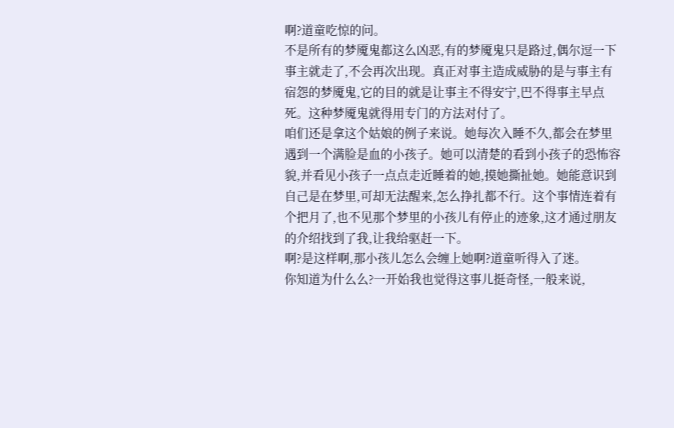啊?道童吃惊的问。
不是所有的梦魇鬼都这么凶恶,有的梦魇鬼只是路过,偶尔逗一下事主就走了,不会再次出现。真正对事主造成威胁的是与事主有宿怨的梦魇鬼,它的目的就是让事主不得安宁,巴不得事主早点死。这种梦魇鬼就得用专门的方法对付了。
咱们还是拿这个姑娘的例子来说。她每次入睡不久,都会在梦里遇到一个满脸是血的小孩子。她可以清楚的看到小孩子的恐怖容貌,并看见小孩子一点点走近睡着的她,摸她撕扯她。她能意识到自己是在梦里,可却无法醒来,怎么挣扎都不行。这个事情连着有个把月了,也不见那个梦里的小孩儿有停止的迹象,这才通过朋友的介绍找到了我,让我给驱赶一下。
啊?是这样啊,那小孩儿怎么会缠上她啊?道童听得入了迷。
你知道为什么么?一开始我也觉得这事儿挺奇怪,一般来说,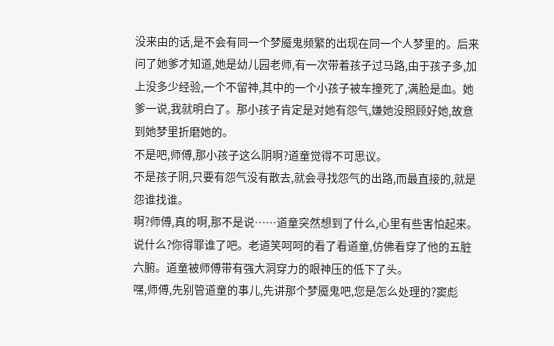没来由的话,是不会有同一个梦魇鬼频繁的出现在同一个人梦里的。后来问了她爹才知道,她是幼儿园老师,有一次带着孩子过马路,由于孩子多,加上没多少经验,一个不留神,其中的一个小孩子被车撞死了,满脸是血。她爹一说,我就明白了。那小孩子肯定是对她有怨气,嫌她没照顾好她,故意到她梦里折磨她的。
不是吧,师傅,那小孩子这么阴啊?道童觉得不可思议。
不是孩子阴,只要有怨气没有散去,就会寻找怨气的出路,而最直接的,就是怨谁找谁。
啊?师傅,真的啊,那不是说……道童突然想到了什么,心里有些害怕起来。
说什么?你得罪谁了吧。老道笑呵呵的看了看道童,仿佛看穿了他的五脏六腑。道童被师傅带有强大洞穿力的眼神压的低下了头。
嘿,师傅,先别管道童的事儿,先讲那个梦魇鬼吧,您是怎么处理的?窦彪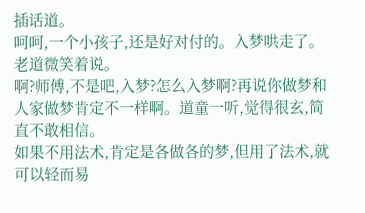插话道。
呵呵,一个小孩子,还是好对付的。入梦哄走了。老道微笑着说。
啊?师傅,不是吧,入梦?怎么入梦啊?再说你做梦和人家做梦肯定不一样啊。道童一听,觉得很玄,简直不敢相信。
如果不用法术,肯定是各做各的梦,但用了法术,就可以轻而易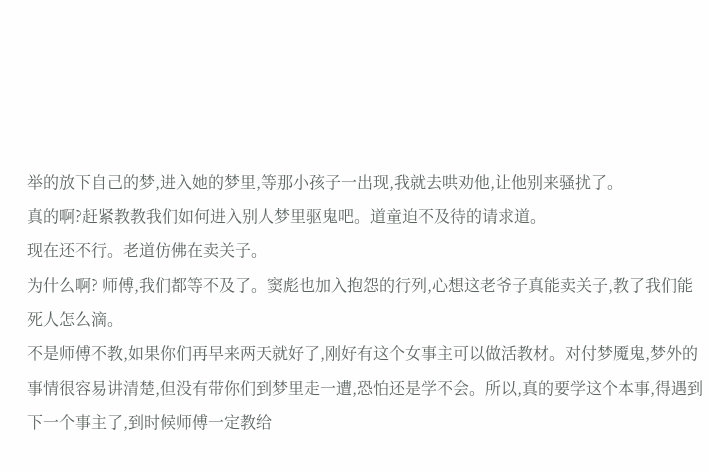举的放下自己的梦,进入她的梦里,等那小孩子一出现,我就去哄劝他,让他别来骚扰了。
真的啊?赶紧教教我们如何进入别人梦里驱鬼吧。道童迫不及待的请求道。
现在还不行。老道仿佛在卖关子。
为什么啊? 师傅,我们都等不及了。窦彪也加入抱怨的行列,心想这老爷子真能卖关子,教了我们能死人怎么滴。
不是师傅不教,如果你们再早来两天就好了,刚好有这个女事主可以做活教材。对付梦魇鬼,梦外的事情很容易讲清楚,但没有带你们到梦里走一遭,恐怕还是学不会。所以,真的要学这个本事,得遇到下一个事主了,到时候师傅一定教给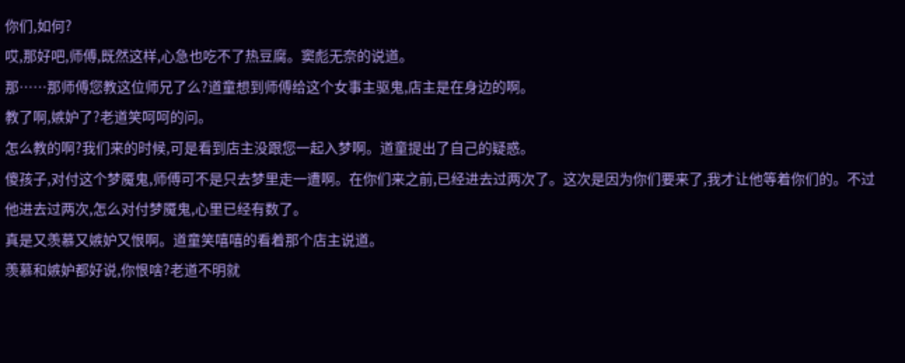你们,如何?
哎,那好吧,师傅,既然这样,心急也吃不了热豆腐。窦彪无奈的说道。
那……那师傅您教这位师兄了么?道童想到师傅给这个女事主驱鬼,店主是在身边的啊。
教了啊,嫉妒了?老道笑呵呵的问。
怎么教的啊?我们来的时候,可是看到店主没跟您一起入梦啊。道童提出了自己的疑惑。
傻孩子,对付这个梦魇鬼,师傅可不是只去梦里走一遭啊。在你们来之前,已经进去过两次了。这次是因为你们要来了,我才让他等着你们的。不过他进去过两次,怎么对付梦魇鬼,心里已经有数了。
真是又羡慕又嫉妒又恨啊。道童笑嘻嘻的看着那个店主说道。
羡慕和嫉妒都好说,你恨啥?老道不明就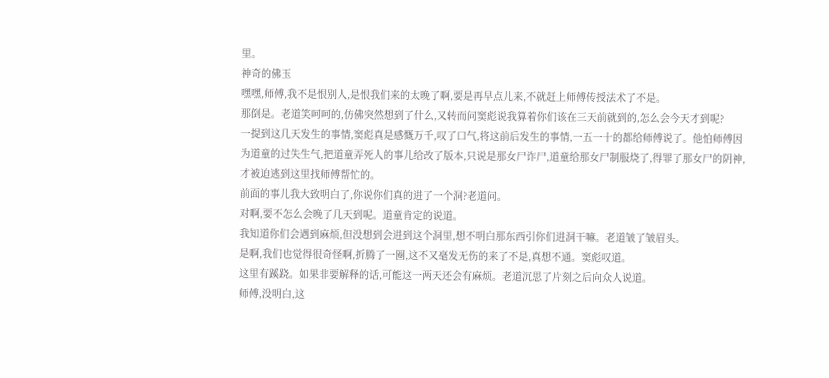里。
神奇的佛玉
嘿嘿,师傅,我不是恨别人,是恨我们来的太晚了啊,要是再早点儿来,不就赶上师傅传授法术了不是。
那倒是。老道笑呵呵的,仿佛突然想到了什么,又转而问窦彪说我算着你们该在三天前就到的,怎么会今天才到呢?
一提到这几天发生的事情,窦彪真是感慨万千,叹了口气,将这前后发生的事情,一五一十的都给师傅说了。他怕师傅因为道童的过失生气,把道童弄死人的事儿给改了版本,只说是那女尸诈尸,道童给那女尸制服烧了,得罪了那女尸的阴神,才被迫逃到这里找师傅帮忙的。
前面的事儿我大致明白了,你说你们真的进了一个洞?老道问。
对啊,要不怎么会晚了几天到呢。道童肯定的说道。
我知道你们会遇到麻烦,但没想到会进到这个洞里,想不明白那东西引你们进洞干嘛。老道皱了皱眉头。
是啊,我们也觉得很奇怪啊,折腾了一圈,这不又毫发无伤的来了不是,真想不通。窦彪叹道。
这里有蹊跷。如果非要解释的话,可能这一两天还会有麻烦。老道沉思了片刻之后向众人说道。
师傅,没明白,这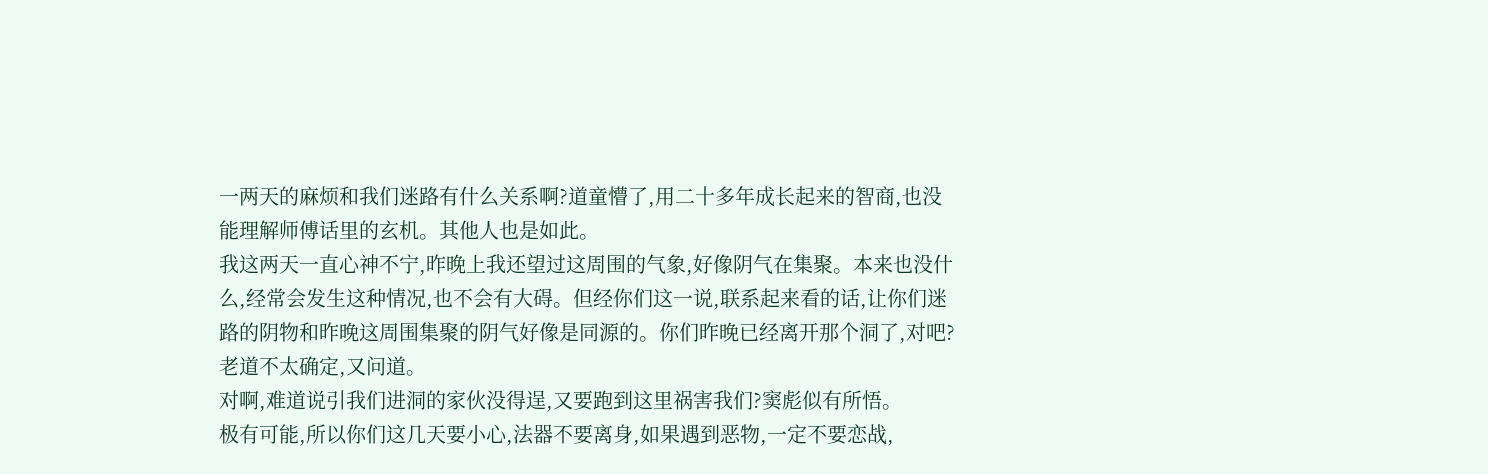一两天的麻烦和我们迷路有什么关系啊?道童懵了,用二十多年成长起来的智商,也没能理解师傅话里的玄机。其他人也是如此。
我这两天一直心神不宁,昨晚上我还望过这周围的气象,好像阴气在集聚。本来也没什么,经常会发生这种情况,也不会有大碍。但经你们这一说,联系起来看的话,让你们迷路的阴物和昨晚这周围集聚的阴气好像是同源的。你们昨晚已经离开那个洞了,对吧?老道不太确定,又问道。
对啊,难道说引我们进洞的家伙没得逞,又要跑到这里祸害我们?窦彪似有所悟。
极有可能,所以你们这几天要小心,法器不要离身,如果遇到恶物,一定不要恋战,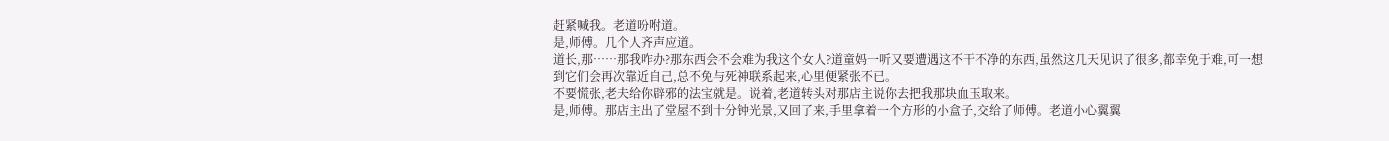赶紧喊我。老道吩咐道。
是,师傅。几个人齐声应道。
道长,那……那我咋办?那东西会不会难为我这个女人?道童妈一听又要遭遇这不干不净的东西,虽然这几天见识了很多,都幸免于难,可一想到它们会再次靠近自己,总不免与死神联系起来,心里便紧张不已。
不要慌张,老夫给你辟邪的法宝就是。说着,老道转头对那店主说你去把我那块血玉取来。
是,师傅。那店主出了堂屋不到十分钟光景,又回了来,手里拿着一个方形的小盒子,交给了师傅。老道小心翼翼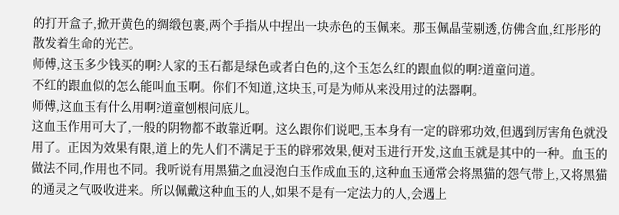的打开盒子,掀开黄色的绸缎包裹,两个手指从中捏出一块赤色的玉佩来。那玉佩晶莹剔透,仿佛含血,红彤彤的散发着生命的光芒。
师傅,这玉多少钱买的啊?人家的玉石都是绿色或者白色的,这个玉怎么红的跟血似的啊?道童问道。
不红的跟血似的怎么能叫血玉啊。你们不知道,这块玉,可是为师从来没用过的法器啊。
师傅,这血玉有什么用啊?道童刨根问底儿。
这血玉作用可大了,一般的阴物都不敢靠近啊。这么跟你们说吧,玉本身有一定的辟邪功效,但遇到厉害角色就没用了。正因为效果有限,道上的先人们不满足于玉的辟邪效果,便对玉进行开发,这血玉就是其中的一种。血玉的做法不同,作用也不同。我听说有用黑猫之血浸泡白玉作成血玉的,这种血玉通常会将黑猫的怨气带上,又将黑猫的通灵之气吸收进来。所以佩戴这种血玉的人,如果不是有一定法力的人,会遇上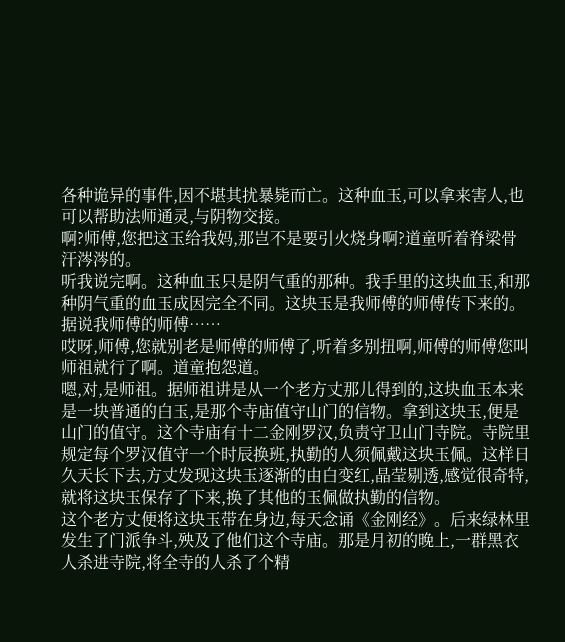各种诡异的事件,因不堪其扰暴毙而亡。这种血玉,可以拿来害人,也可以帮助法师通灵,与阴物交接。
啊?师傅,您把这玉给我妈,那岂不是要引火烧身啊?道童听着脊梁骨汗涔涔的。
听我说完啊。这种血玉只是阴气重的那种。我手里的这块血玉,和那种阴气重的血玉成因完全不同。这块玉是我师傅的师傅传下来的。据说我师傅的师傅……
哎呀,师傅,您就别老是师傅的师傅了,听着多别扭啊,师傅的师傅您叫师祖就行了啊。道童抱怨道。
嗯,对,是师祖。据师祖讲是从一个老方丈那儿得到的,这块血玉本来是一块普通的白玉,是那个寺庙值守山门的信物。拿到这块玉,便是山门的值守。这个寺庙有十二金刚罗汉,负责守卫山门寺院。寺院里规定每个罗汉值守一个时辰换班,执勤的人须佩戴这块玉佩。这样日久天长下去,方丈发现这块玉逐渐的由白变红,晶莹剔透,感觉很奇特,就将这块玉保存了下来,换了其他的玉佩做执勤的信物。
这个老方丈便将这块玉带在身边,每天念诵《金刚经》。后来绿林里发生了门派争斗,殃及了他们这个寺庙。那是月初的晚上,一群黑衣人杀进寺院,将全寺的人杀了个精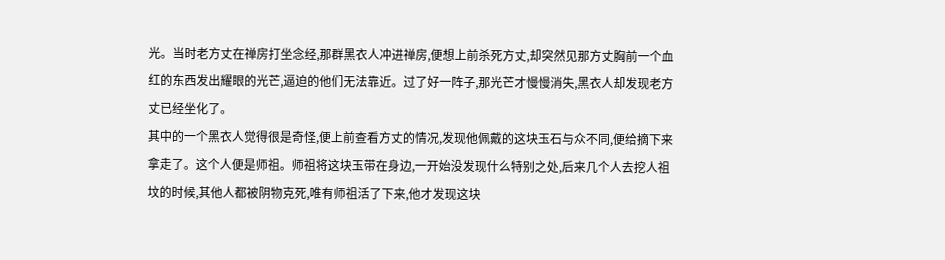光。当时老方丈在禅房打坐念经,那群黑衣人冲进禅房,便想上前杀死方丈,却突然见那方丈胸前一个血红的东西发出耀眼的光芒,逼迫的他们无法靠近。过了好一阵子,那光芒才慢慢消失,黑衣人却发现老方丈已经坐化了。
其中的一个黑衣人觉得很是奇怪,便上前查看方丈的情况,发现他佩戴的这块玉石与众不同,便给摘下来拿走了。这个人便是师祖。师祖将这块玉带在身边,一开始没发现什么特别之处,后来几个人去挖人祖坟的时候,其他人都被阴物克死,唯有师祖活了下来,他才发现这块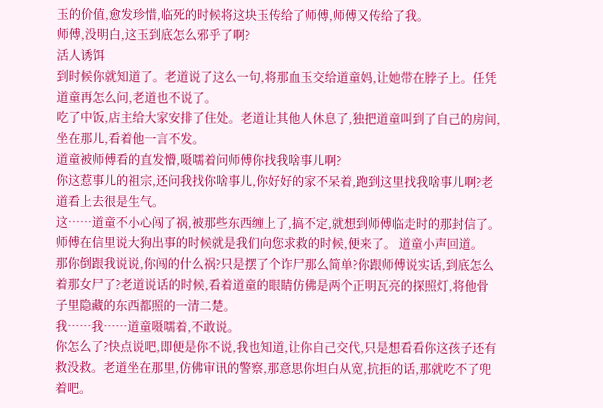玉的价值,愈发珍惜,临死的时候将这块玉传给了师傅,师傅又传给了我。
师傅,没明白,这玉到底怎么邪乎了啊?
活人诱饵
到时候你就知道了。老道说了这么一句,将那血玉交给道童妈,让她带在脖子上。任凭道童再怎么问,老道也不说了。
吃了中饭,店主给大家安排了住处。老道让其他人休息了,独把道童叫到了自己的房间,坐在那儿,看着他一言不发。
道童被师傅看的直发懵,嗫嚅着问师傅你找我啥事儿啊?
你这惹事儿的祖宗,还问我找你啥事儿,你好好的家不呆着,跑到这里找我啥事儿啊?老道看上去很是生气。
这……道童不小心闯了祸,被那些东西缠上了,搞不定,就想到师傅临走时的那封信了。师傅在信里说大狗出事的时候就是我们向您求救的时候,便来了。 道童小声回道。
那你倒跟我说说,你闯的什么祸?只是摆了个诈尸那么简单?你跟师傅说实话,到底怎么着那女尸了?老道说话的时候,看着道童的眼睛仿佛是两个正明瓦亮的探照灯,将他骨子里隐藏的东西都照的一清二楚。
我……我……道童嗫嚅着,不敢说。
你怎么了?快点说吧,即便是你不说,我也知道,让你自己交代,只是想看看你这孩子还有救没救。老道坐在那里,仿佛审讯的警察,那意思你坦白从宽,抗拒的话,那就吃不了兜着吧。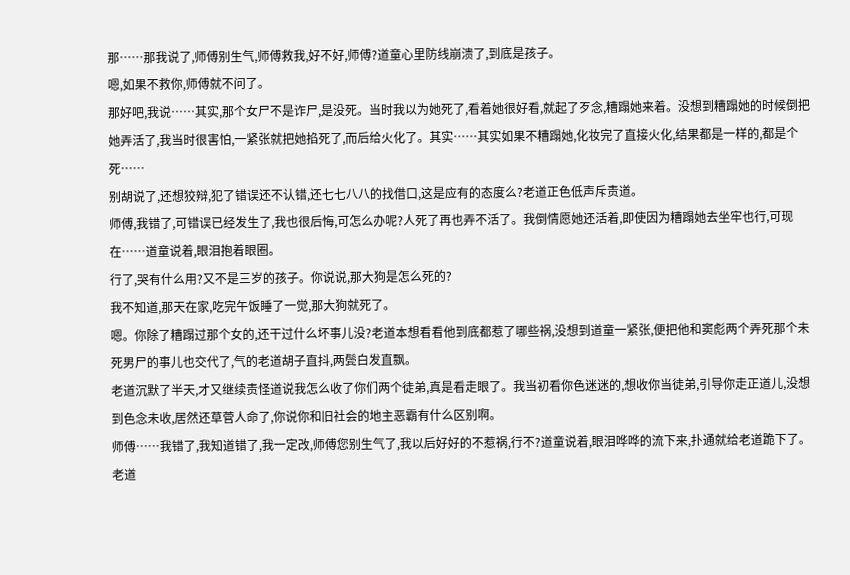那……那我说了,师傅别生气,师傅救我,好不好,师傅?道童心里防线崩溃了,到底是孩子。
嗯,如果不救你,师傅就不问了。
那好吧,我说……其实,那个女尸不是诈尸,是没死。当时我以为她死了,看着她很好看,就起了歹念,糟蹋她来着。没想到糟蹋她的时候倒把她弄活了,我当时很害怕,一紧张就把她掐死了,而后给火化了。其实……其实如果不糟蹋她,化妆完了直接火化,结果都是一样的,都是个死……
别胡说了,还想狡辩,犯了错误还不认错,还七七八八的找借口,这是应有的态度么?老道正色低声斥责道。
师傅,我错了,可错误已经发生了,我也很后悔,可怎么办呢?人死了再也弄不活了。我倒情愿她还活着,即使因为糟蹋她去坐牢也行,可现在……道童说着,眼泪抱着眼圈。
行了,哭有什么用?又不是三岁的孩子。你说说,那大狗是怎么死的?
我不知道,那天在家,吃完午饭睡了一觉,那大狗就死了。
嗯。你除了糟蹋过那个女的,还干过什么坏事儿没?老道本想看看他到底都惹了哪些祸,没想到道童一紧张,便把他和窦彪两个弄死那个未死男尸的事儿也交代了,气的老道胡子直抖,两鬓白发直飘。
老道沉默了半天,才又继续责怪道说我怎么收了你们两个徒弟,真是看走眼了。我当初看你色迷迷的,想收你当徒弟,引导你走正道儿,没想到色念未收,居然还草菅人命了,你说你和旧社会的地主恶霸有什么区别啊。
师傅……我错了,我知道错了,我一定改,师傅您别生气了,我以后好好的不惹祸,行不?道童说着,眼泪哗哗的流下来,扑通就给老道跪下了。
老道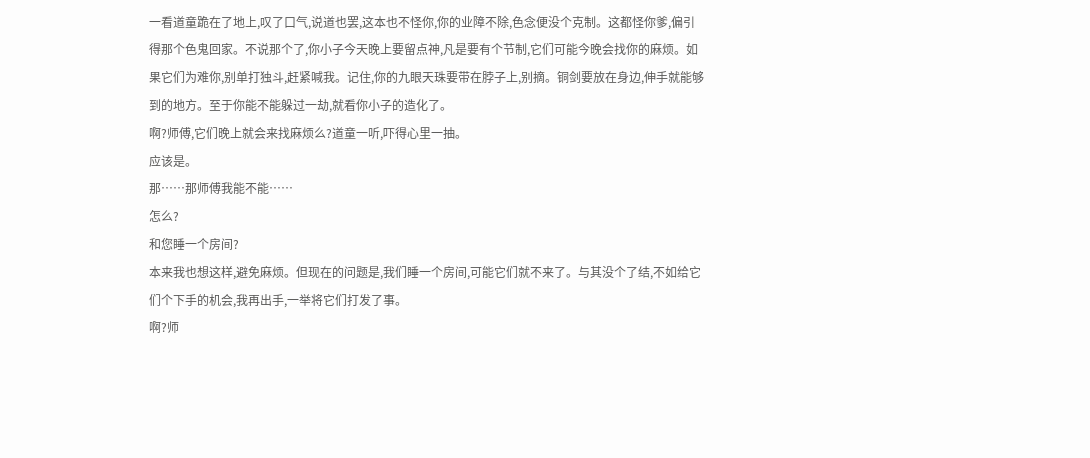一看道童跪在了地上,叹了口气,说道也罢,这本也不怪你,你的业障不除,色念便没个克制。这都怪你爹,偏引得那个色鬼回家。不说那个了,你小子今天晚上要留点神,凡是要有个节制,它们可能今晚会找你的麻烦。如果它们为难你,别单打独斗,赶紧喊我。记住,你的九眼天珠要带在脖子上,别摘。铜剑要放在身边,伸手就能够到的地方。至于你能不能躲过一劫,就看你小子的造化了。
啊?师傅,它们晚上就会来找麻烦么?道童一听,吓得心里一抽。
应该是。
那……那师傅我能不能……
怎么?
和您睡一个房间?
本来我也想这样,避免麻烦。但现在的问题是,我们睡一个房间,可能它们就不来了。与其没个了结,不如给它们个下手的机会,我再出手,一举将它们打发了事。
啊?师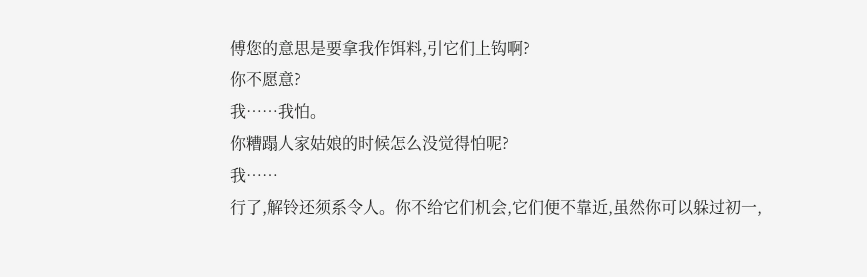傅您的意思是要拿我作饵料,引它们上钩啊?
你不愿意?
我……我怕。
你糟蹋人家姑娘的时候怎么没觉得怕呢?
我……
行了,解铃还须系令人。你不给它们机会,它们便不靠近,虽然你可以躲过初一,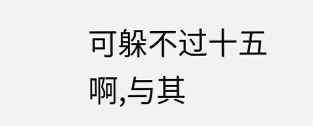可躲不过十五啊,与其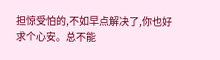担惊受怕的,不如早点解决了,你也好求个心安。总不能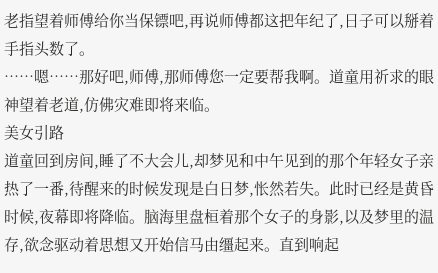老指望着师傅给你当保镖吧,再说师傅都这把年纪了,日子可以掰着手指头数了。
……嗯……那好吧,师傅,那师傅您一定要帮我啊。道童用祈求的眼神望着老道,仿佛灾难即将来临。
美女引路
道童回到房间,睡了不大会儿,却梦见和中午见到的那个年轻女子亲热了一番,待醒来的时候发现是白日梦,怅然若失。此时已经是黄昏时候,夜幕即将降临。脑海里盘桓着那个女子的身影,以及梦里的温存,欲念驱动着思想又开始信马由缰起来。直到响起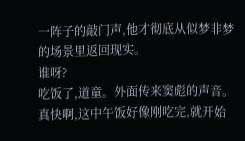一阵子的敲门声,他才彻底从似梦非梦的场景里返回现实。
谁呀?
吃饭了,道童。外面传来窦彪的声音。
真快啊,这中午饭好像刚吃完,就开始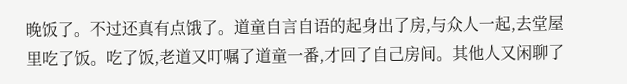晚饭了。不过还真有点饿了。道童自言自语的起身出了房,与众人一起,去堂屋里吃了饭。吃了饭,老道又叮嘱了道童一番,才回了自己房间。其他人又闲聊了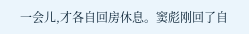一会儿,才各自回房休息。窦彪刚回了自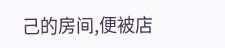己的房间,便被店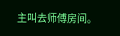主叫去师傅房间。